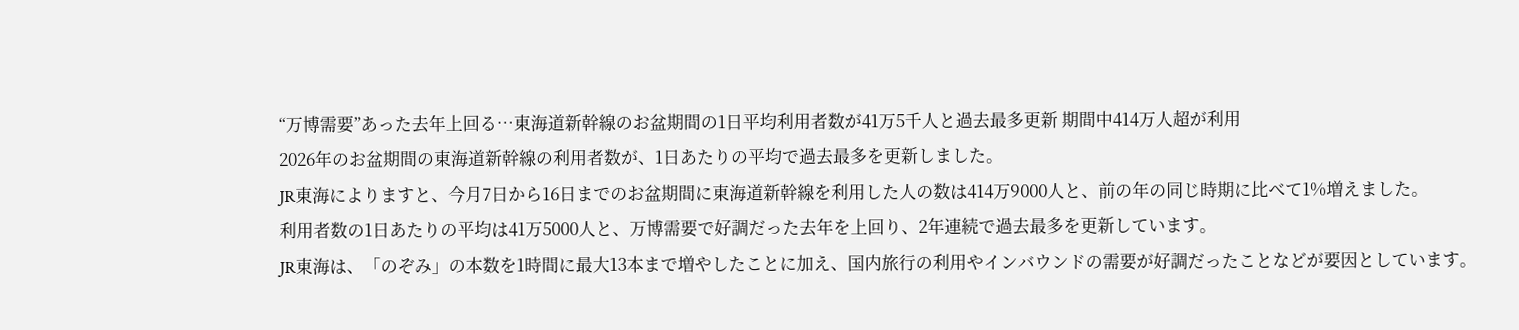“万博需要”あった去年上回る…東海道新幹線のお盆期間の1日平均利用者数が41万5千人と過去最多更新 期間中414万人超が利用
2026年のお盆期間の東海道新幹線の利用者数が、1日あたりの平均で過去最多を更新しました。
JR東海によりますと、今月7日から16日までのお盆期間に東海道新幹線を利用した人の数は414万9000人と、前の年の同じ時期に比べて1%増えました。
利用者数の1日あたりの平均は41万5000人と、万博需要で好調だった去年を上回り、2年連続で過去最多を更新しています。
JR東海は、「のぞみ」の本数を1時間に最大13本まで増やしたことに加え、国内旅行の利用やインバウンドの需要が好調だったことなどが要因としています。